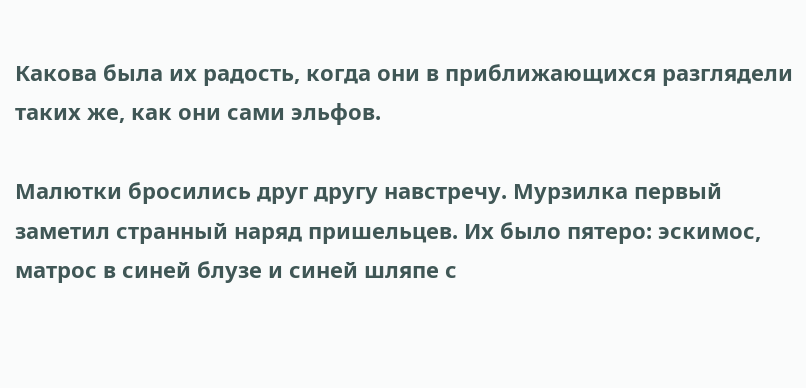Какова была их радость, когда они в приближающихся разглядели таких же, как они сами эльфов.

Малютки бросились друг другу навстречу. Мурзилка первый заметил странный наряд пришельцев. Их было пятеро: эскимос, матрос в синей блузе и синей шляпе с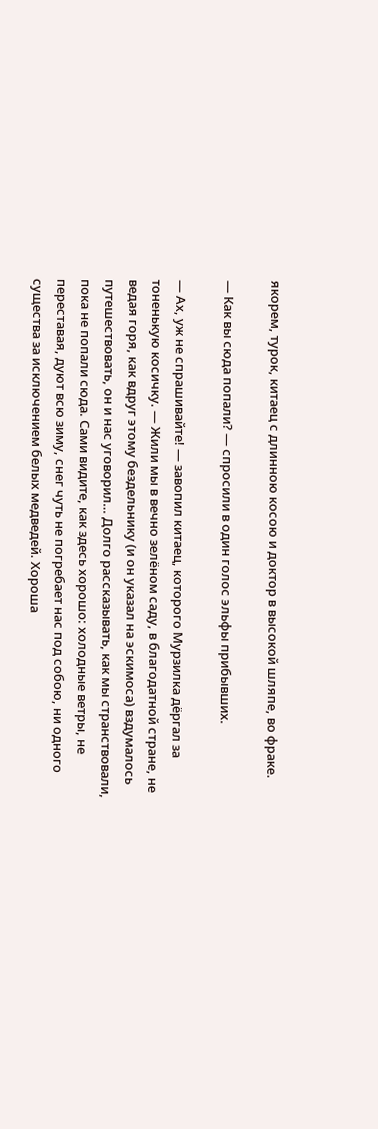якорем, турок, китаец с длинною косою и доктор в высокой шляпе, во фраке.

— Как вы сюда попали? — спросили в один голос эльфы прибывших.

— Ах, уж не спрашивайте! — завопил китаец, которого Мурзилка дёргал за тоненькую косичку. — Жили мы в вечно зелёном саду, в благодатной стране, не ведая горя, как вдруг этому бездельнику (и он указал на эскимоса) вздумалось путешествовать, он и нас уговорил… Долго рассказывать, как мы странствовали, пока не попали сюда. Сами видите, как здесь хорошо: холодные ветры, не переставая, дуют всю зиму, снег чуть не погребает нас под собою, ни одного существа за исключением белых медведей. Хороша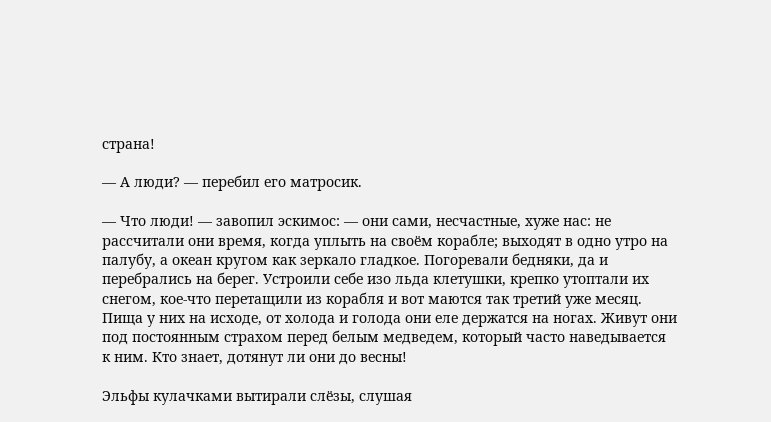страна!

— А люди? — перебил его матросик.

— Что люди! — завопил эскимос: — они сами, несчастные, хуже нас: не рассчитали они время, когда уплыть на своём корабле; выходят в одно утро на палубу, а океан кругом как зеркало гладкое. Погоревали бедняки, да и перебрались на берег. Устроили себе изо льда клетушки, крепко утоптали их снегом, кое-что перетащили из корабля и вот маются так третий уже месяц. Пища у них на исходе, от холода и голода они еле держатся на ногах. Живут они под постоянным страхом перед белым медведем, который часто наведывается к ним. Кто знает, дотянут ли они до весны!

Эльфы кулачками вытирали слёзы, слушая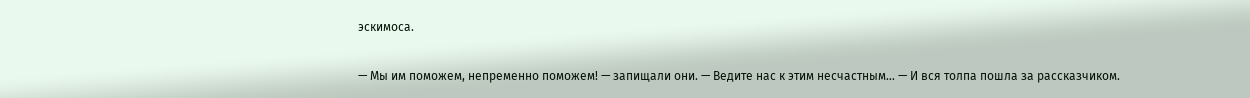эскимоса.

— Мы им поможем, непременно поможем! — запищали они. — Ведите нас к этим несчастным… — И вся толпа пошла за рассказчиком.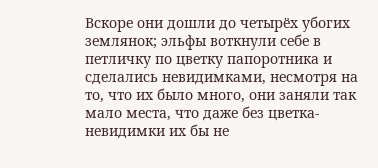Вскоре они дошли до четырёх убогих землянок; эльфы воткнули себе в петличку по цветку папоротника и сделались невидимками, несмотря на то, что их было много, они заняли так мало места, что даже без цветка-невидимки их бы не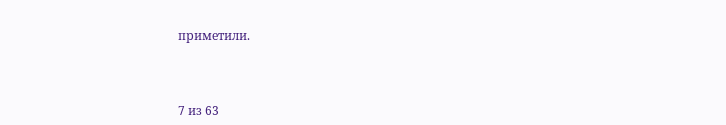приметили.



7 из 63